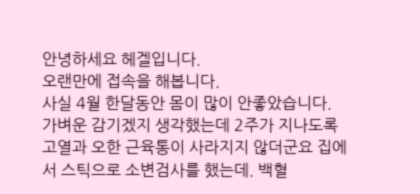안녕하세요 헤겔입니다.
오랜만에 접속을 해봅니다.
사실 4월 한달동안 몸이 많이 안좋았습니다.
가벼운 감기겠지 생각했는데 2주가 지나도록 고열과 오한 근육통이 사라지지 않더군요 집에서 스틱으로 소변검사를 했는데. 백혈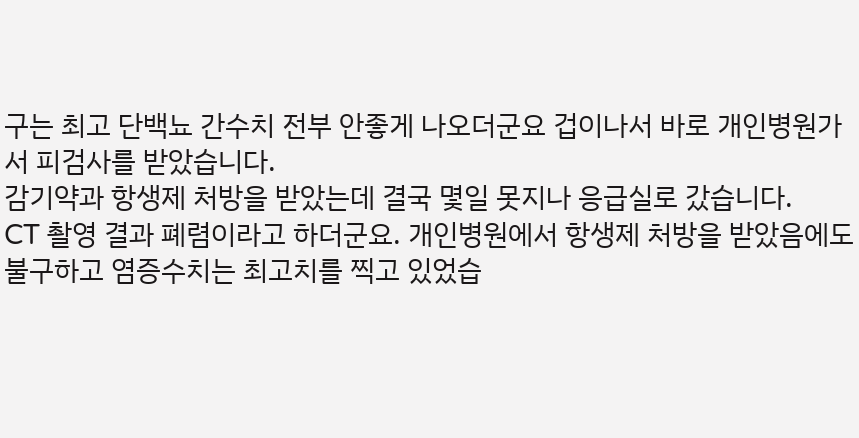구는 최고 단백뇨 간수치 전부 안좋게 나오더군요 겁이나서 바로 개인병원가서 피검사를 받았습니다.
감기약과 항생제 처방을 받았는데 결국 몇일 못지나 응급실로 갔습니다.
CT 촬영 결과 폐렴이라고 하더군요. 개인병원에서 항생제 처방을 받았음에도 불구하고 염증수치는 최고치를 찍고 있었습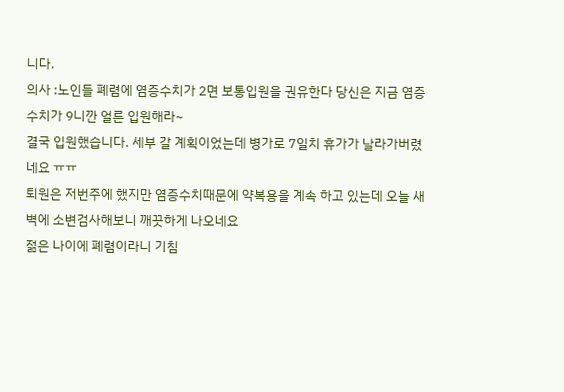니다.
의사 :노인들 폐렴에 염증수치가 2면 보통입원을 권유한다 당신은 지금 염증수치가 9니깐 얼른 입원해라~
결국 입원했습니다. 세부 갈 계획이었는데 병가로 7일치 휴가가 날라가버렸네요 ㅠㅠ
퇴원은 저번주에 했지만 염증수치때문에 약복용을 계속 하고 있는데 오늘 새벽에 소변검사해보니 깨끗하게 나오네요
젊은 나이에 폐렴이라니 기침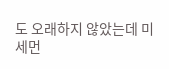도 오래하지 않았는데 미세먼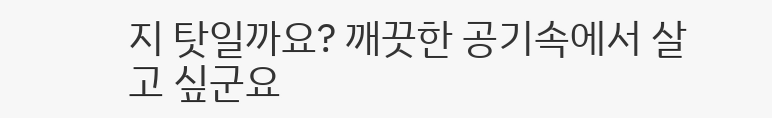지 탓일까요? 깨끗한 공기속에서 살고 싶군요